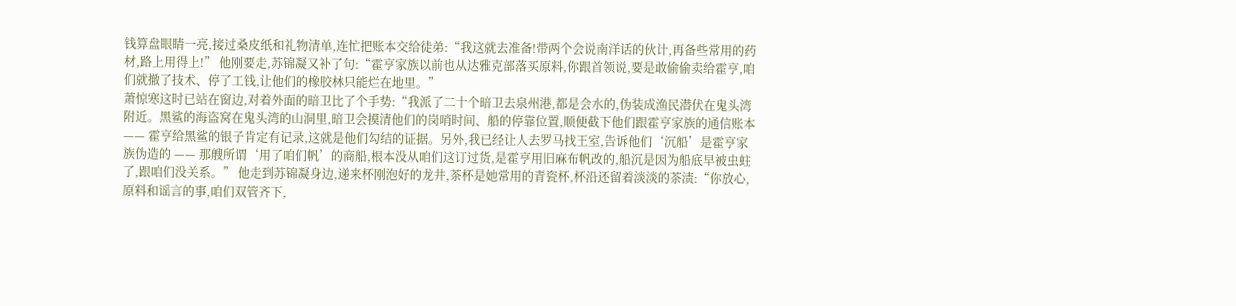钱算盘眼睛一亮,接过桑皮纸和礼物清单,连忙把账本交给徒弟:“我这就去准备!带两个会说南洋话的伙计,再备些常用的药材,路上用得上!” 他刚要走,苏锦凝又补了句:“霍亨家族以前也从达雅克部落买原料,你跟首领说,要是敢偷偷卖给霍亨,咱们就撤了技术、停了工钱,让他们的橡胶林只能烂在地里。”
萧惊寒这时已站在窗边,对着外面的暗卫比了个手势:“我派了二十个暗卫去泉州港,都是会水的,伪装成渔民潜伏在鬼头湾附近。黑鲨的海盗窝在鬼头湾的山洞里,暗卫会摸清他们的岗哨时间、船的停靠位置,顺便截下他们跟霍亨家族的通信账本 —— 霍亨给黑鲨的银子肯定有记录,这就是他们勾结的证据。另外,我已经让人去罗马找王室,告诉他们‘沉船’是霍亨家族伪造的 —— 那艘所谓‘用了咱们帆’的商船,根本没从咱们这订过货,是霍亨用旧麻布帆改的,船沉是因为船底早被虫蛀了,跟咱们没关系。” 他走到苏锦凝身边,递来杯刚泡好的龙井,茶杯是她常用的青瓷杯,杯沿还留着淡淡的茶渍:“你放心,原料和谣言的事,咱们双管齐下,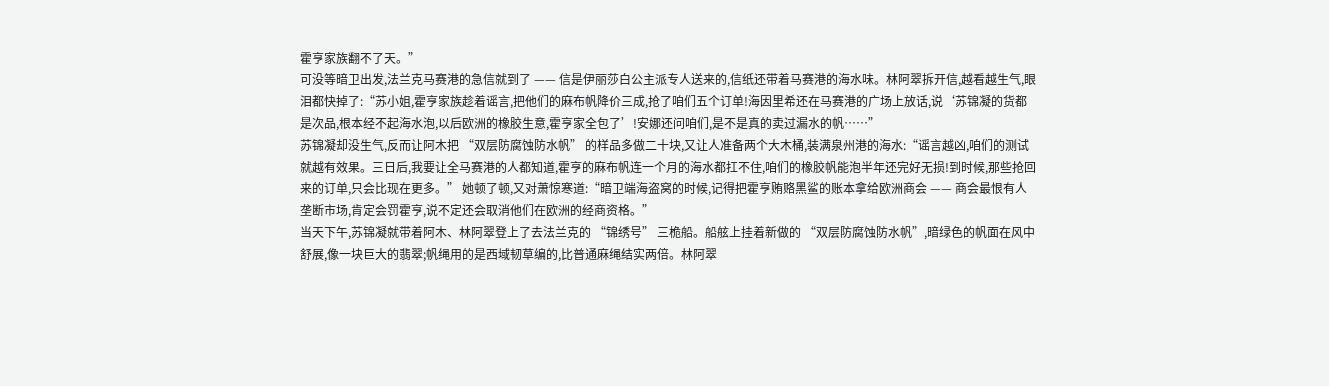霍亨家族翻不了天。”
可没等暗卫出发,法兰克马赛港的急信就到了 —— 信是伊丽莎白公主派专人送来的,信纸还带着马赛港的海水味。林阿翠拆开信,越看越生气,眼泪都快掉了:“苏小姐,霍亨家族趁着谣言,把他们的麻布帆降价三成,抢了咱们五个订单!海因里希还在马赛港的广场上放话,说‘苏锦凝的货都是次品,根本经不起海水泡,以后欧洲的橡胶生意,霍亨家全包了’!安娜还问咱们,是不是真的卖过漏水的帆……”
苏锦凝却没生气,反而让阿木把 “双层防腐蚀防水帆” 的样品多做二十块,又让人准备两个大木桶,装满泉州港的海水:“谣言越凶,咱们的测试就越有效果。三日后,我要让全马赛港的人都知道,霍亨的麻布帆连一个月的海水都扛不住,咱们的橡胶帆能泡半年还完好无损!到时候,那些抢回来的订单,只会比现在更多。” 她顿了顿,又对萧惊寒道:“暗卫端海盗窝的时候,记得把霍亨贿赂黑鲨的账本拿给欧洲商会 —— 商会最恨有人垄断市场,肯定会罚霍亨,说不定还会取消他们在欧洲的经商资格。”
当天下午,苏锦凝就带着阿木、林阿翠登上了去法兰克的 “锦绣号” 三桅船。船舷上挂着新做的 “双层防腐蚀防水帆”,暗绿色的帆面在风中舒展,像一块巨大的翡翠;帆绳用的是西域韧草编的,比普通麻绳结实两倍。林阿翠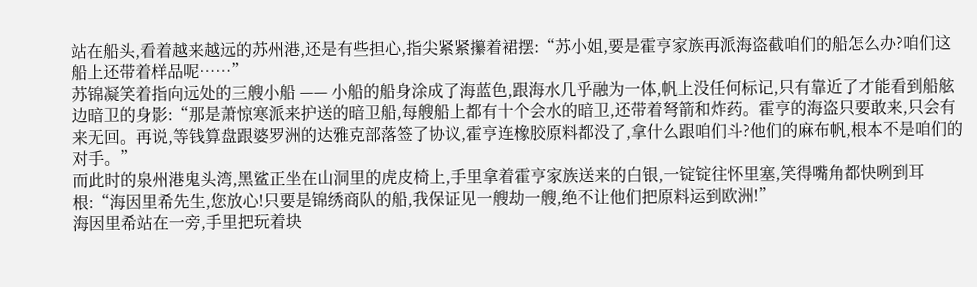站在船头,看着越来越远的苏州港,还是有些担心,指尖紧紧攥着裙摆:“苏小姐,要是霍亨家族再派海盗截咱们的船怎么办?咱们这船上还带着样品呢……”
苏锦凝笑着指向远处的三艘小船 —— 小船的船身涂成了海蓝色,跟海水几乎融为一体,帆上没任何标记,只有靠近了才能看到船舷边暗卫的身影:“那是萧惊寒派来护送的暗卫船,每艘船上都有十个会水的暗卫,还带着弩箭和炸药。霍亨的海盗只要敢来,只会有来无回。再说,等钱算盘跟婆罗洲的达雅克部落签了协议,霍亨连橡胶原料都没了,拿什么跟咱们斗?他们的麻布帆,根本不是咱们的对手。”
而此时的泉州港鬼头湾,黑鲨正坐在山洞里的虎皮椅上,手里拿着霍亨家族送来的白银,一锭锭往怀里塞,笑得嘴角都快咧到耳根:“海因里希先生,您放心!只要是锦绣商队的船,我保证见一艘劫一艘,绝不让他们把原料运到欧洲!”
海因里希站在一旁,手里把玩着块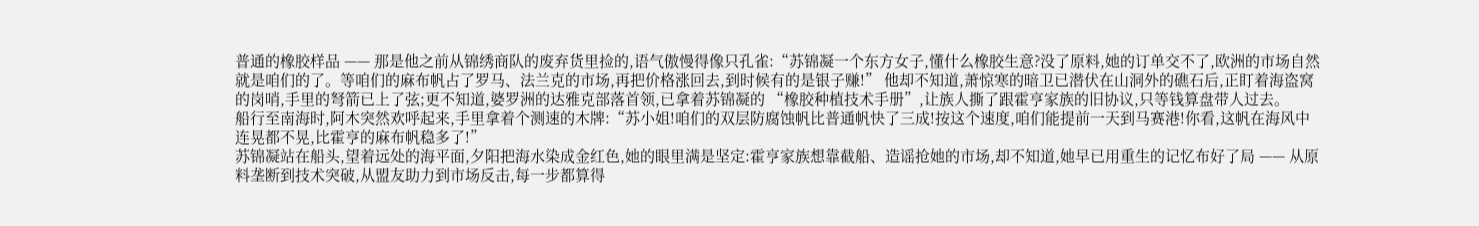普通的橡胶样品 —— 那是他之前从锦绣商队的废弃货里捡的,语气傲慢得像只孔雀:“苏锦凝一个东方女子,懂什么橡胶生意?没了原料,她的订单交不了,欧洲的市场自然就是咱们的了。等咱们的麻布帆占了罗马、法兰克的市场,再把价格涨回去,到时候有的是银子赚!” 他却不知道,萧惊寒的暗卫已潜伏在山洞外的礁石后,正盯着海盗窝的岗哨,手里的弩箭已上了弦;更不知道,婆罗洲的达雅克部落首领,已拿着苏锦凝的 “橡胶种植技术手册”,让族人撕了跟霍亨家族的旧协议,只等钱算盘带人过去。
船行至南海时,阿木突然欢呼起来,手里拿着个测速的木牌:“苏小姐!咱们的双层防腐蚀帆比普通帆快了三成!按这个速度,咱们能提前一天到马赛港!你看,这帆在海风中连晃都不晃,比霍亨的麻布帆稳多了!”
苏锦凝站在船头,望着远处的海平面,夕阳把海水染成金红色,她的眼里满是坚定:霍亨家族想靠截船、造谣抢她的市场,却不知道,她早已用重生的记忆布好了局 —— 从原料垄断到技术突破,从盟友助力到市场反击,每一步都算得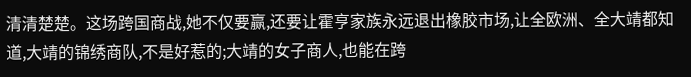清清楚楚。这场跨国商战,她不仅要赢,还要让霍亨家族永远退出橡胶市场,让全欧洲、全大靖都知道,大靖的锦绣商队,不是好惹的;大靖的女子商人,也能在跨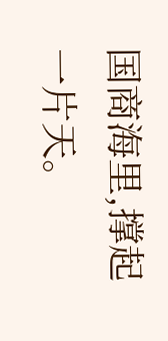国商海里,撑起一片天。